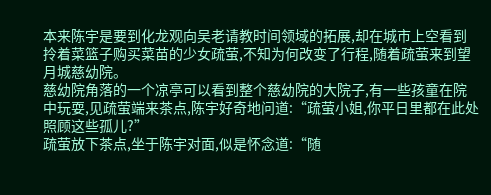本来陈宇是要到化龙观向吴老请教时间领域的拓展,却在城市上空看到拎着菜篮子购买菜苗的少女疏萤,不知为何改变了行程,随着疏萤来到望月城慈幼院。
慈幼院角落的一个凉亭可以看到整个慈幼院的大院子,有一些孩童在院中玩耍,见疏萤端来茶点,陈宇好奇地问道:“疏萤小姐,你平日里都在此处照顾这些孤儿?”
疏萤放下茶点,坐于陈宇对面,似是怀念道:“随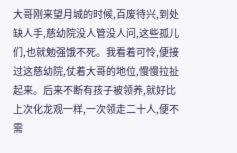大哥刚来望月城的时候,百废待兴,到处缺人手,慈幼院没人管没人问,这些孤儿们,也就勉强饿不死。我看着可怜,便接过这慈幼院,仗着大哥的地位,慢慢拉扯起来。后来不断有孩子被领养,就好比上次化龙观一样,一次领走二十人,便不需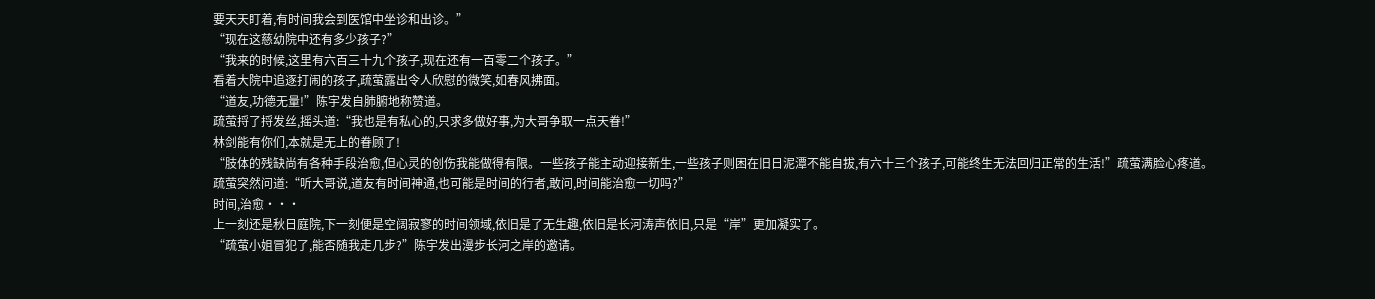要天天盯着,有时间我会到医馆中坐诊和出诊。”
“现在这慈幼院中还有多少孩子?”
“我来的时候,这里有六百三十九个孩子,现在还有一百零二个孩子。”
看着大院中追逐打闹的孩子,疏萤露出令人欣慰的微笑,如春风拂面。
“道友,功德无量!”陈宇发自肺腑地称赞道。
疏萤捋了捋发丝,摇头道:“我也是有私心的,只求多做好事,为大哥争取一点天眷!”
林剑能有你们,本就是无上的眷顾了!
“肢体的残缺尚有各种手段治愈,但心灵的创伤我能做得有限。一些孩子能主动迎接新生,一些孩子则困在旧日泥潭不能自拔,有六十三个孩子,可能终生无法回归正常的生活!”疏萤满脸心疼道。
疏萤突然问道:“听大哥说,道友有时间神通,也可能是时间的行者,敢问,时间能治愈一切吗?”
时间,治愈···
上一刻还是秋日庭院,下一刻便是空阔寂寥的时间领域,依旧是了无生趣,依旧是长河涛声依旧,只是“岸”更加凝实了。
“疏萤小姐冒犯了,能否随我走几步?”陈宇发出漫步长河之岸的邀请。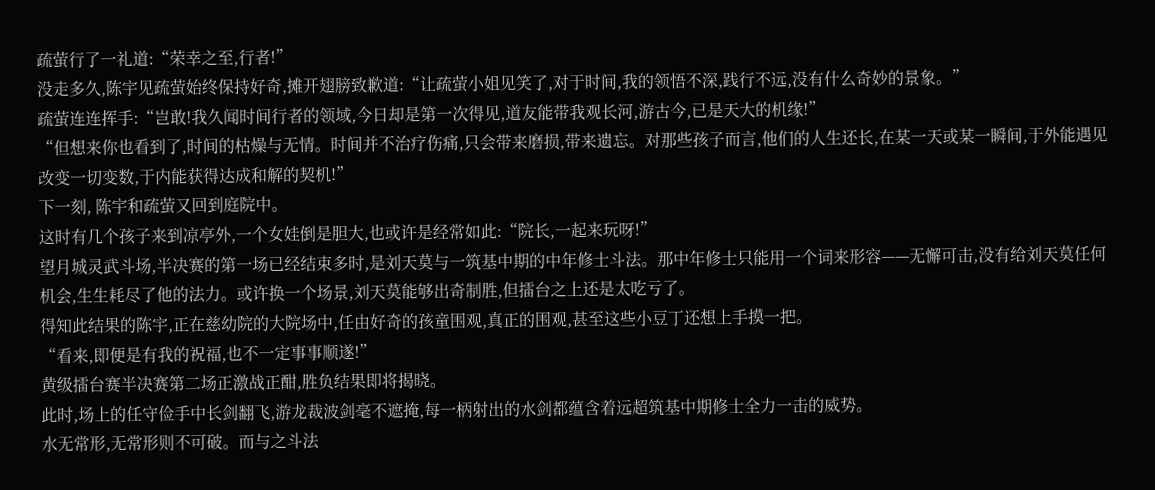疏萤行了一礼道:“荣幸之至,行者!”
没走多久,陈宇见疏萤始终保持好奇,摊开翅膀致歉道:“让疏萤小姐见笑了,对于时间,我的领悟不深,践行不远,没有什么奇妙的景象。”
疏萤连连挥手:“岂敢!我久闻时间行者的领域,今日却是第一次得见,道友能带我观长河,游古今,已是天大的机缘!”
“但想来你也看到了,时间的枯燥与无情。时间并不治疗伤痛,只会带来磨损,带来遗忘。对那些孩子而言,他们的人生还长,在某一天或某一瞬间,于外能遇见改变一切变数,于内能获得达成和解的契机!”
下一刻, 陈宇和疏萤又回到庭院中。
这时有几个孩子来到凉亭外,一个女娃倒是胆大,也或许是经常如此:“院长,一起来玩呀!”
望月城灵武斗场,半决赛的第一场已经结束多时,是刘天莫与一筑基中期的中年修士斗法。那中年修士只能用一个词来形容——无懈可击,没有给刘天莫任何机会,生生耗尽了他的法力。或许换一个场景,刘天莫能够出奇制胜,但擂台之上还是太吃亏了。
得知此结果的陈宇,正在慈幼院的大院场中,任由好奇的孩童围观,真正的围观,甚至这些小豆丁还想上手摸一把。
“看来,即便是有我的祝福,也不一定事事顺遂!”
黄级擂台赛半决赛第二场正激战正酣,胜负结果即将揭晓。
此时,场上的任守俭手中长剑翻飞,游龙裁波剑毫不遮掩,每一柄射出的水剑都蕴含着远超筑基中期修士全力一击的威势。
水无常形,无常形则不可破。而与之斗法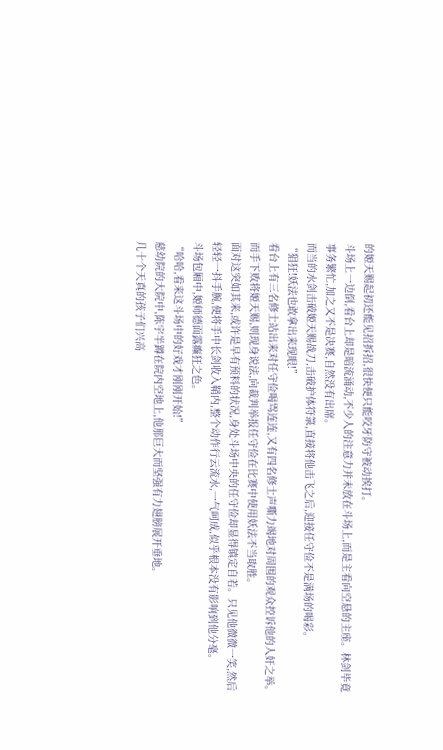的姬天赐起初还能见招拆招,很快便只能咬牙防守被动挨打。
斗场上一边倒,看台上却是暗流涌动,不少人的注意力并未放在斗场上,而是主看向空悬的主座。林剑毕竟事务繁忙,加之又不是决赛,自然没有出席。
而当的水剑击破姬天赐战刀,击破护体符箓,直接将他击飞之后,迎接任守俭不是满场的喝彩。
“猖狂!妖法也敢拿出来现眼!”
看台上有三名修士站出来对任守俭喝骂连连,又有四名修士声嘶力竭地对周围的观众控诉他的人奸之举。而手下败将姬天赐,则现身说法,向裁判举报任守俭在比赛中使用妖法不当取胜。
面对这突如其来,或许是早有预料的状况,身处斗场中央的任守俭却显得镇定自若。只见他微微一笑,然后轻轻一抖手腕,便将手中长剑收入鞘内,整个动作行云流水,一气呵成,似乎根本没有影响到他分毫。
斗场包厢中,姬师德面露癫狂之色。
“哈哈,看来这斗场中的好戏才刚刚开始!”
慈幼院的大院中,陈宇半蹲在院内空地上,他那巨大而坚强有力翅膀展开垂地。
几十个天真的孩子们兴高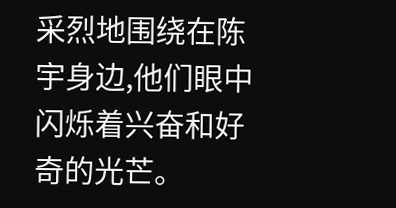采烈地围绕在陈宇身边,他们眼中闪烁着兴奋和好奇的光芒。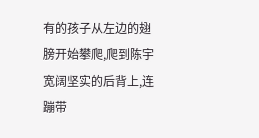有的孩子从左边的翅膀开始攀爬,爬到陈宇宽阔坚实的后背上,连蹦带